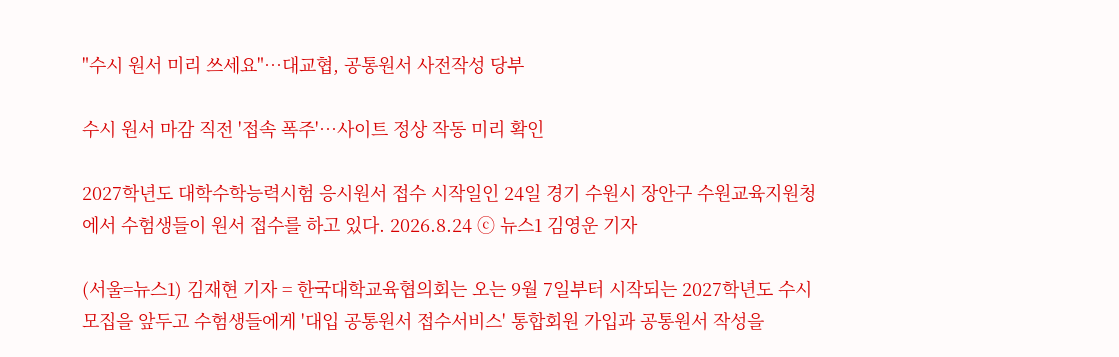"수시 원서 미리 쓰세요"…대교협, 공통원서 사전작성 당부

수시 원서 마감 직전 '접속 폭주'…사이트 정상 작동 미리 확인

2027학년도 대학수학능력시험 응시원서 접수 시작일인 24일 경기 수원시 장안구 수원교육지원청에서 수험생들이 원서 접수를 하고 있다. 2026.8.24 ⓒ 뉴스1 김영운 기자

(서울=뉴스1) 김재현 기자 = 한국대학교육협의회는 오는 9월 7일부터 시작되는 2027학년도 수시모집을 앞두고 수험생들에게 '대입 공통원서 접수서비스' 통합회원 가입과 공통원서 작성을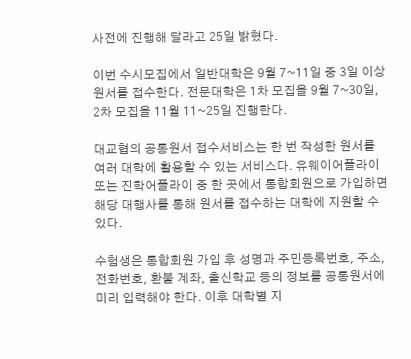사전에 진행해 달라고 25일 밝혔다.

이번 수시모집에서 일반대학은 9월 7~11일 중 3일 이상 원서를 접수한다. 전문대학은 1차 모집을 9월 7~30일, 2차 모집을 11월 11~25일 진행한다.

대교협의 공통원서 접수서비스는 한 번 작성한 원서를 여러 대학에 활용할 수 있는 서비스다. 유웨이어플라이 또는 진학어플라이 중 한 곳에서 통합회원으로 가입하면 해당 대행사를 통해 원서를 접수하는 대학에 지원할 수 있다.

수험생은 통합회원 가입 후 성명과 주민등록번호, 주소, 전화번호, 환불 계좌, 출신학교 등의 정보를 공통원서에 미리 입력해야 한다. 이후 대학별 지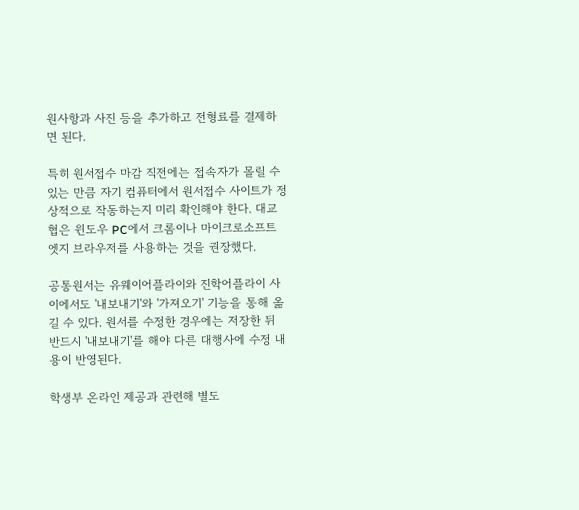원사항과 사진 등을 추가하고 전형료를 결제하면 된다.

특히 원서접수 마감 직전에는 접속자가 몰릴 수 있는 만큼 자기 컴퓨터에서 원서접수 사이트가 정상적으로 작동하는지 미리 확인해야 한다. 대교협은 윈도우 PC에서 크롬이나 마이크로소프트 엣지 브라우저를 사용하는 것을 권장했다.

공통원서는 유웨이어플라이와 진학어플라이 사이에서도 '내보내기'와 '가져오기' 기능을 통해 옮길 수 있다. 원서를 수정한 경우에는 저장한 뒤 반드시 '내보내기'를 해야 다른 대행사에 수정 내용이 반영된다.

학생부 온라인 제공과 관련해 별도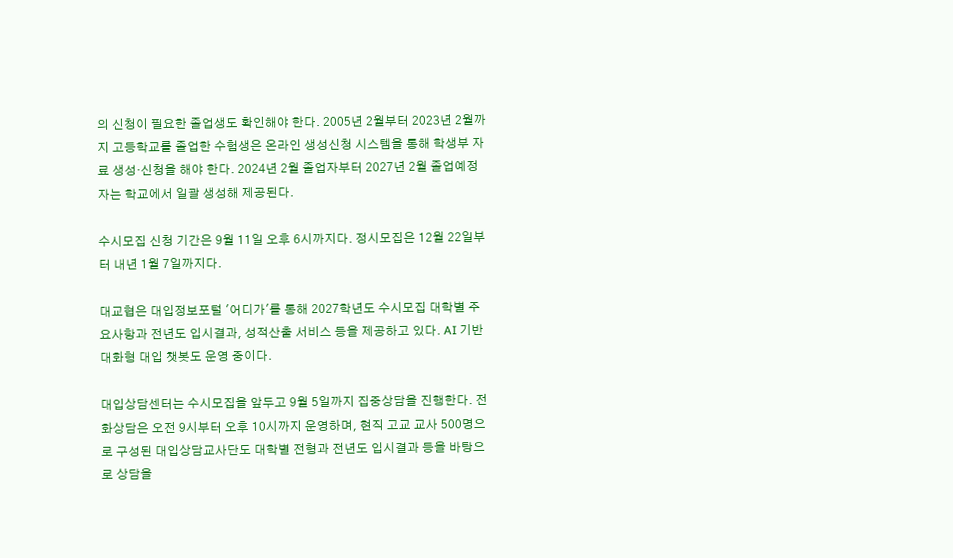의 신청이 필요한 졸업생도 확인해야 한다. 2005년 2월부터 2023년 2월까지 고등학교를 졸업한 수험생은 온라인 생성신청 시스템을 통해 학생부 자료 생성·신청을 해야 한다. 2024년 2월 졸업자부터 2027년 2월 졸업예정자는 학교에서 일괄 생성해 제공된다.

수시모집 신청 기간은 9월 11일 오후 6시까지다. 정시모집은 12월 22일부터 내년 1월 7일까지다.

대교협은 대입정보포털 '어디가'를 통해 2027학년도 수시모집 대학별 주요사항과 전년도 입시결과, 성적산출 서비스 등을 제공하고 있다. AI 기반 대화형 대입 챗봇도 운영 중이다.

대입상담센터는 수시모집을 앞두고 9월 5일까지 집중상담을 진행한다. 전화상담은 오전 9시부터 오후 10시까지 운영하며, 현직 고교 교사 500명으로 구성된 대입상담교사단도 대학별 전형과 전년도 입시결과 등을 바탕으로 상담을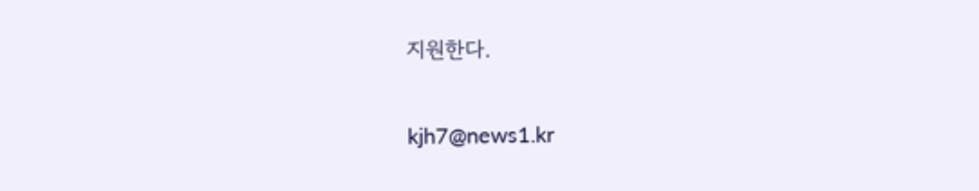지원한다.

kjh7@news1.kr